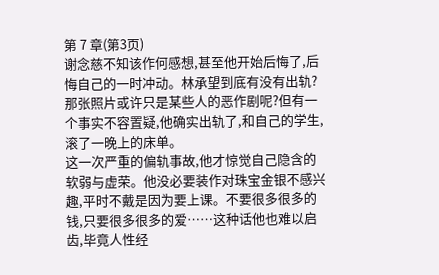第 7 章(第3页)
谢念慈不知该作何感想,甚至他开始后悔了,后悔自己的一时冲动。林承望到底有没有出轨?那张照片或许只是某些人的恶作剧呢?但有一个事实不容置疑,他确实出轨了,和自己的学生,滚了一晚上的床单。
这一次严重的偏轨事故,他才惊觉自己隐含的软弱与虚荣。他没必要装作对珠宝金银不感兴趣,平时不戴是因为要上课。不要很多很多的钱,只要很多很多的爱……这种话他也难以启齿,毕竟人性经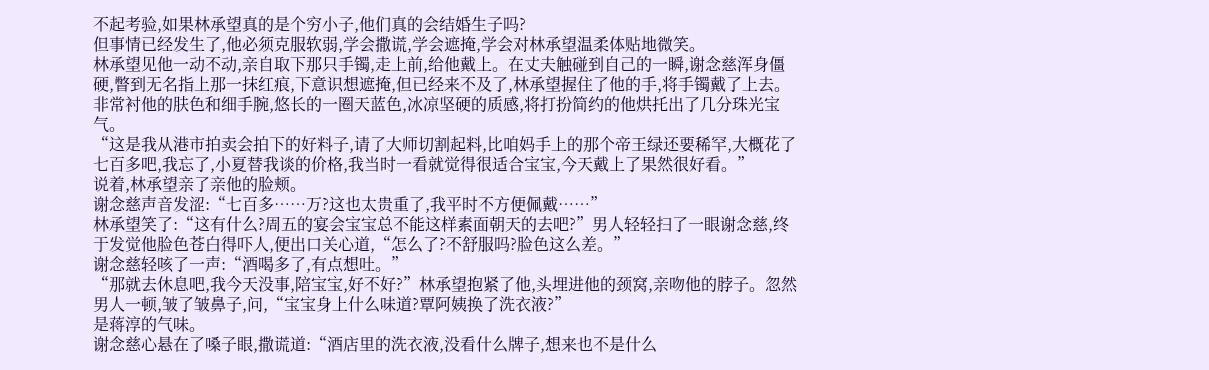不起考验,如果林承望真的是个穷小子,他们真的会结婚生子吗?
但事情已经发生了,他必须克服软弱,学会撒谎,学会遮掩,学会对林承望温柔体贴地微笑。
林承望见他一动不动,亲自取下那只手镯,走上前,给他戴上。在丈夫触碰到自己的一瞬,谢念慈浑身僵硬,瞥到无名指上那一抹红痕,下意识想遮掩,但已经来不及了,林承望握住了他的手,将手镯戴了上去。
非常衬他的肤色和细手腕,悠长的一圈天蓝色,冰凉坚硬的质感,将打扮简约的他烘托出了几分珠光宝气。
“这是我从港市拍卖会拍下的好料子,请了大师切割起料,比咱妈手上的那个帝王绿还要稀罕,大概花了七百多吧,我忘了,小夏替我谈的价格,我当时一看就觉得很适合宝宝,今天戴上了果然很好看。”
说着,林承望亲了亲他的脸颊。
谢念慈声音发涩:“七百多……万?这也太贵重了,我平时不方便佩戴……”
林承望笑了:“这有什么?周五的宴会宝宝总不能这样素面朝天的去吧?”男人轻轻扫了一眼谢念慈,终于发觉他脸色苍白得吓人,便出口关心道,“怎么了?不舒服吗?脸色这么差。”
谢念慈轻咳了一声:“酒喝多了,有点想吐。”
“那就去休息吧,我今天没事,陪宝宝,好不好?”林承望抱紧了他,头埋进他的颈窝,亲吻他的脖子。忽然男人一顿,皱了皱鼻子,问,“宝宝身上什么味道?覃阿姨换了洗衣液?”
是蒋淳的气味。
谢念慈心悬在了嗓子眼,撒谎道:“酒店里的洗衣液,没看什么牌子,想来也不是什么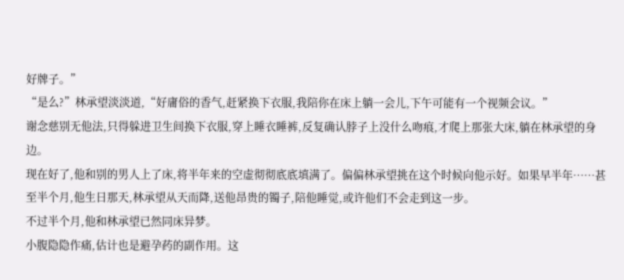好牌子。”
“是么?”林承望淡淡道,“好庸俗的香气,赶紧换下衣服,我陪你在床上躺一会儿,下午可能有一个视频会议。”
谢念慈别无他法,只得躲进卫生间换下衣服,穿上睡衣睡裤,反复确认脖子上没什么吻痕,才爬上那张大床,躺在林承望的身边。
现在好了,他和别的男人上了床,将半年来的空虚彻彻底底填满了。偏偏林承望挑在这个时候向他示好。如果早半年……甚至半个月,他生日那天,林承望从天而降,送他昂贵的镯子,陪他睡觉,或许他们不会走到这一步。
不过半个月,他和林承望已然同床异梦。
小腹隐隐作痛,估计也是避孕药的副作用。这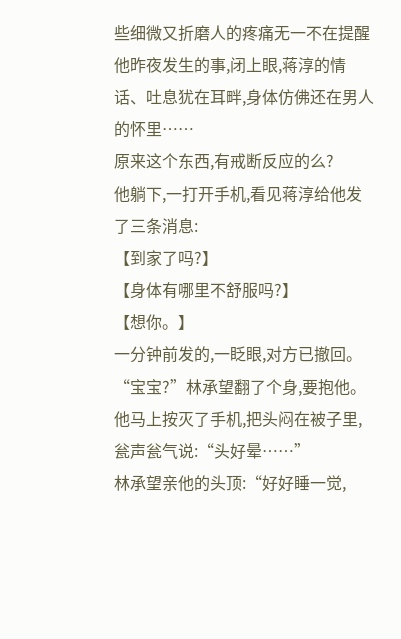些细微又折磨人的疼痛无一不在提醒他昨夜发生的事,闭上眼,蒋淳的情话、吐息犹在耳畔,身体仿佛还在男人的怀里……
原来这个东西,有戒断反应的么?
他躺下,一打开手机,看见蒋淳给他发了三条消息:
【到家了吗?】
【身体有哪里不舒服吗?】
【想你。】
一分钟前发的,一眨眼,对方已撤回。
“宝宝?”林承望翻了个身,要抱他。
他马上按灭了手机,把头闷在被子里,瓮声瓮气说:“头好晕……”
林承望亲他的头顶:“好好睡一觉,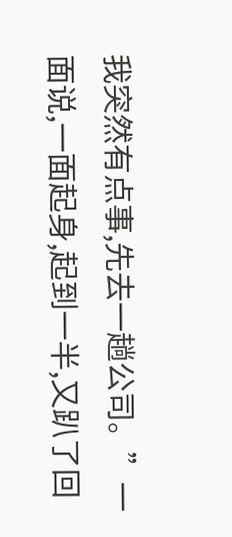我突然有点事,先去一趟公司。”一面说,一面起身,起到一半,又趴了回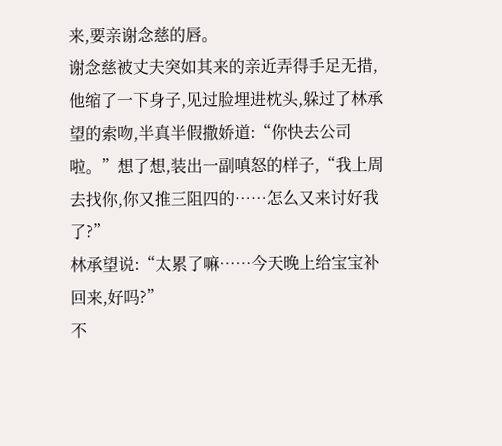来,要亲谢念慈的唇。
谢念慈被丈夫突如其来的亲近弄得手足无措,他缩了一下身子,见过脸埋进枕头,躲过了林承望的索吻,半真半假撒娇道:“你快去公司啦。”想了想,装出一副嗔怒的样子,“我上周去找你,你又推三阻四的……怎么又来讨好我了?”
林承望说:“太累了嘛……今天晚上给宝宝补回来,好吗?”
不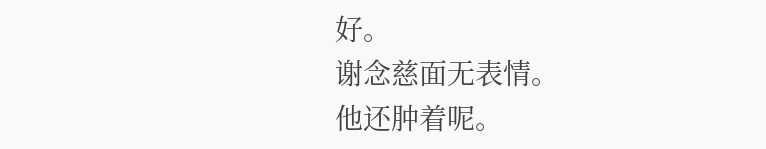好。
谢念慈面无表情。
他还肿着呢。